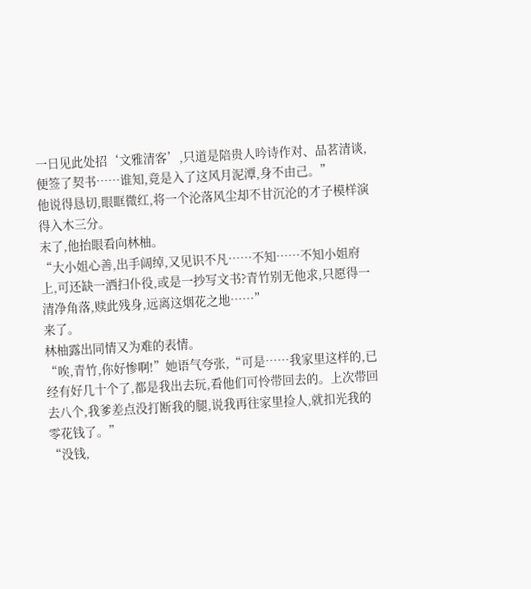一日见此处招‘文雅清客’,只道是陪贵人吟诗作对、品茗清谈,便签了契书……谁知,竟是入了这风月泥潭,身不由己。”
他说得恳切,眼眶微红,将一个沦落风尘却不甘沉沦的才子模样演得入木三分。
末了,他抬眼看向林柚。
“大小姐心善,出手阔绰,又见识不凡……不知……不知小姐府上,可还缺一洒扫仆役,或是一抄写文书?青竹别无他求,只愿得一清净角落,赎此残身,远离这烟花之地……”
来了。
林柚露出同情又为难的表情。
“唉,青竹,你好惨啊!”她语气夸张,“可是……我家里这样的,已经有好几十个了,都是我出去玩,看他们可怜带回去的。上次带回去八个,我爹差点没打断我的腿,说我再往家里捡人,就扣光我的零花钱了。”
“没钱,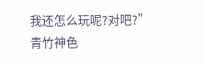我还怎么玩呢?对吧?”
青竹神色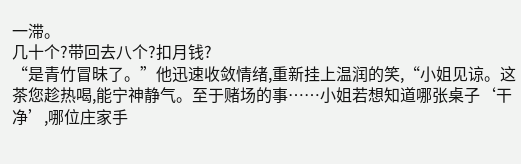一滞。
几十个?带回去八个?扣月钱?
“是青竹冒昧了。”他迅速收敛情绪,重新挂上温润的笑,“小姐见谅。这茶您趁热喝,能宁神静气。至于赌场的事……小姐若想知道哪张桌子‘干净’,哪位庄家手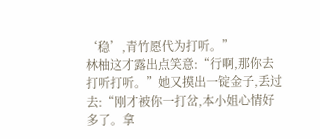‘稳’,青竹愿代为打听。”
林柚这才露出点笑意:“行啊,那你去打听打听。”她又摸出一锭金子,丢过去:“刚才被你一打岔,本小姐心情好多了。拿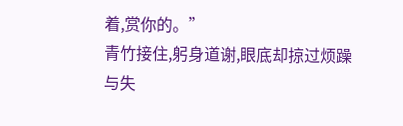着,赏你的。”
青竹接住,躬身道谢,眼底却掠过烦躁与失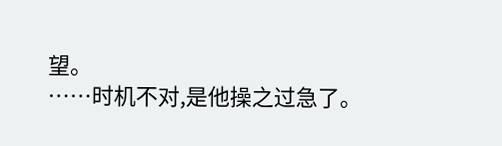望。
……时机不对,是他操之过急了。